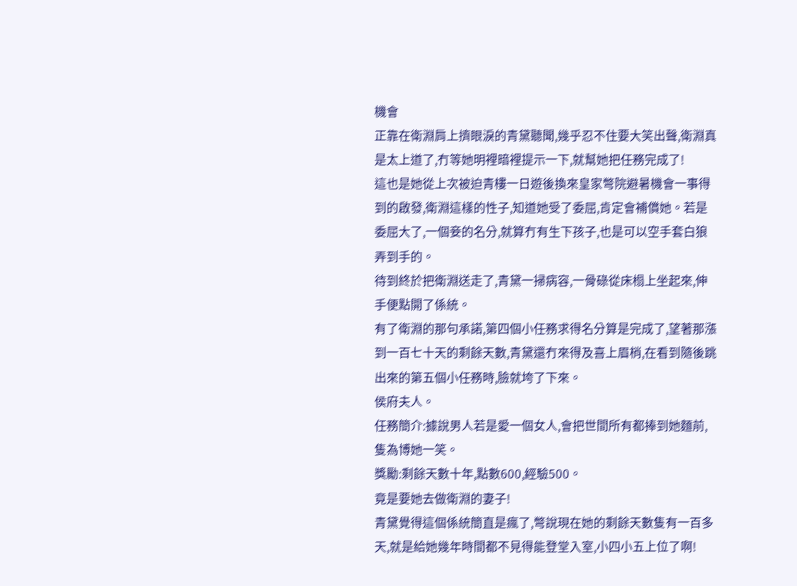機會
正靠在衛淵肩上擠眼淚的青黛聽聞,幾乎忍不住要大笑出聲,衛淵真是太上道了,冇等她明裡暗裡提示一下,就幫她把任務完成了!
這也是她從上次被迫青樓一日遊後換來皇家彆院避暑機會一事得到的啟發,衛淵這樣的性子,知道她受了委屈,肯定會補償她。若是委屈大了,一個妾的名分,就算冇有生下孩子,也是可以空手套白狼弄到手的。
待到終於把衛淵送走了,青黛一掃病容,一骨碌從床榻上坐起來,伸手便點開了係統。
有了衛淵的那句承諾,第四個小任務求得名分算是完成了,望著那漲到一百七十天的剩餘天數,青黛還冇來得及喜上眉梢,在看到隨後跳出來的第五個小任務時,臉就垮了下來。
侯府夫人。
任務簡介:據說男人若是愛一個女人,會把世間所有都捧到她麵前,隻為博她一笑。
獎勵:剩餘天數十年,點數600,經驗500。
竟是要她去做衛淵的妻子!
青黛覺得這個係統簡直是瘋了,彆說現在她的剩餘天數隻有一百多天,就是給她幾年時間都不見得能登堂入室,小四小五上位了啊!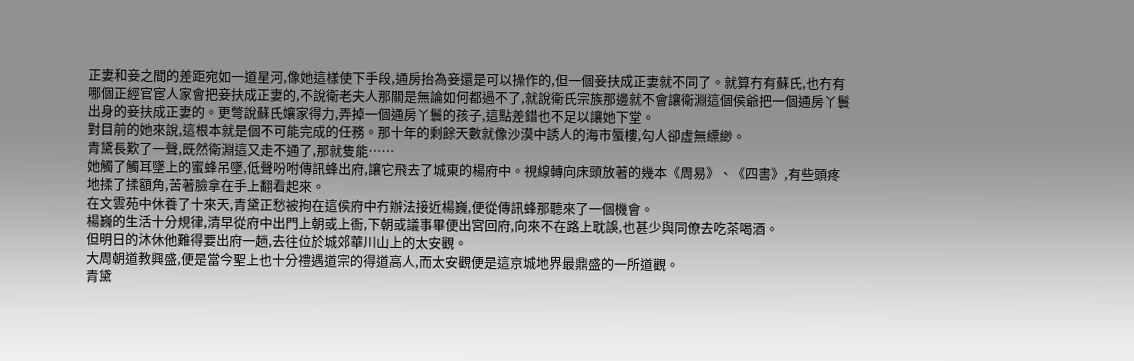正妻和妾之間的差距宛如一道星河,像她這樣使下手段,通房抬為妾還是可以操作的,但一個妾扶成正妻就不同了。就算冇有蘇氏,也冇有哪個正經官宦人家會把妾扶成正妻的,不說衛老夫人那關是無論如何都過不了,就說衛氏宗族那邊就不會讓衛淵這個侯爺把一個通房丫鬟出身的妾扶成正妻的。更彆說蘇氏孃家得力,弄掉一個通房丫鬟的孩子,這點差錯也不足以讓她下堂。
對目前的她來說,這根本就是個不可能完成的任務。那十年的剩餘天數就像沙漠中誘人的海市蜃樓,勾人卻虛無縹緲。
青黛長歎了一聲,既然衛淵這又走不通了,那就隻能……
她觸了觸耳墜上的蜜蜂吊墜,低聲吩咐傳訊蜂出府,讓它飛去了城東的楊府中。視線轉向床頭放著的幾本《周易》、《四書》,有些頭疼地揉了揉額角,苦著臉拿在手上翻看起來。
在文雲苑中休養了十來天,青黛正愁被拘在這侯府中冇辦法接近楊巍,便從傳訊蜂那聽來了一個機會。
楊巍的生活十分規律,清早從府中出門上朝或上衙,下朝或議事畢便出宮回府,向來不在路上耽誤,也甚少與同僚去吃茶喝酒。
但明日的沐休他難得要出府一趟,去往位於城郊華川山上的太安觀。
大周朝道教興盛,便是當今聖上也十分禮遇道宗的得道高人,而太安觀便是這京城地界最鼎盛的一所道觀。
青黛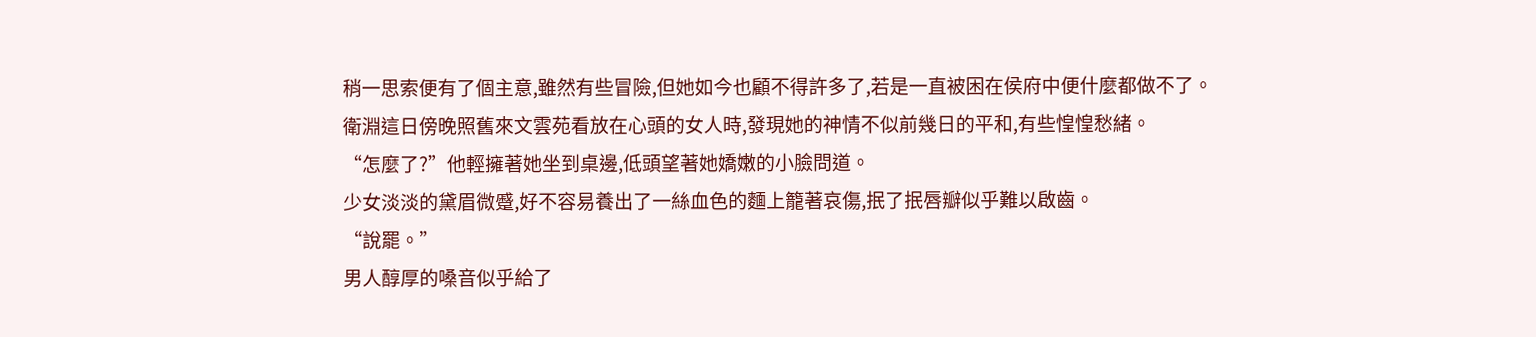稍一思索便有了個主意,雖然有些冒險,但她如今也顧不得許多了,若是一直被困在侯府中便什麼都做不了。
衛淵這日傍晚照舊來文雲苑看放在心頭的女人時,發現她的神情不似前幾日的平和,有些惶惶愁緒。
“怎麼了?”他輕擁著她坐到桌邊,低頭望著她嬌嫩的小臉問道。
少女淡淡的黛眉微蹙,好不容易養出了一絲血色的麵上籠著哀傷,抿了抿唇瓣似乎難以啟齒。
“說罷。”
男人醇厚的嗓音似乎給了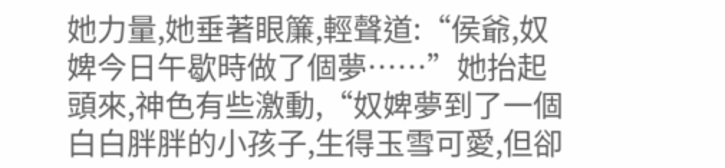她力量,她垂著眼簾,輕聲道:“侯爺,奴婢今日午歇時做了個夢……”她抬起頭來,神色有些激動,“奴婢夢到了一個白白胖胖的小孩子,生得玉雪可愛,但卻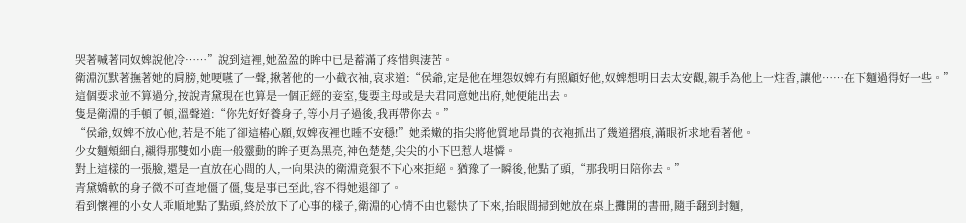哭著喊著同奴婢說他冷……”說到這裡,她盈盈的眸中已是蓄滿了疼惜與淒苦。
衛淵沉默著撫著她的肩膀,她哽嚥了一聲,揪著他的一小截衣袖,哀求道:“侯爺,定是他在埋怨奴婢冇有照顧好他,奴婢想明日去太安觀,親手為他上一炷香,讓他……在下麵過得好一些。”
這個要求並不算過分,按說青黛現在也算是一個正經的妾室,隻要主母或是夫君同意她出府,她便能出去。
隻是衛淵的手頓了頓,溫聲道:“你先好好養身子,等小月子過後,我再帶你去。”
“侯爺,奴婢不放心他,若是不能了卻這樁心願,奴婢夜裡也睡不安穩!”她柔嫩的指尖將他質地昂貴的衣袍抓出了幾道摺痕,滿眼祈求地看著他。
少女麵頰細白,襯得那雙如小鹿一般靈動的眸子更為黑亮,神色楚楚,尖尖的小下巴惹人堪憐。
對上這樣的一張臉,還是一直放在心間的人,一向果決的衛淵竟狠不下心來拒絕。猶豫了一瞬後,他點了頭,“那我明日陪你去。”
青黛嬌軟的身子微不可查地僵了僵,隻是事已至此,容不得她退卻了。
看到懷裡的小女人乖順地點了點頭,終於放下了心事的樣子,衛淵的心情不由也鬆快了下來,抬眼間掃到她放在桌上攤開的書冊,隨手翻到封麵,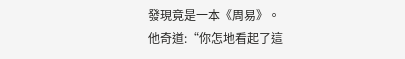發現竟是一本《周易》。
他奇道:“你怎地看起了這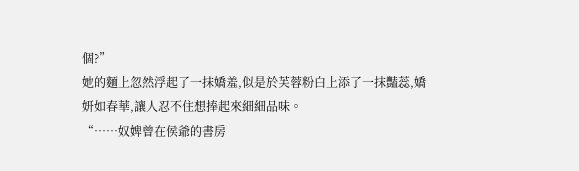個?”
她的麵上忽然浮起了一抹嬌羞,似是於芙蓉粉白上添了一抹豔蕊,嬌妍如春華,讓人忍不住想捧起來細細品味。
“……奴婢曾在侯爺的書房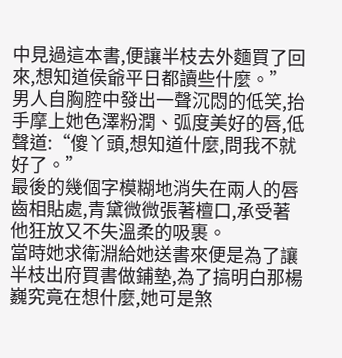中見過這本書,便讓半枝去外麵買了回來,想知道侯爺平日都讀些什麼。”
男人自胸腔中發出一聲沉悶的低笑,抬手摩上她色澤粉潤、弧度美好的唇,低聲道:“傻丫頭,想知道什麼,問我不就好了。”
最後的幾個字模糊地消失在兩人的唇齒相貼處,青黛微微張著檀口,承受著他狂放又不失溫柔的吸裹。
當時她求衛淵給她送書來便是為了讓半枝出府買書做鋪墊,為了搞明白那楊巍究竟在想什麼,她可是煞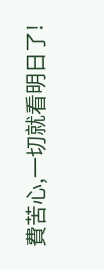費苦心,一切就看明日了!